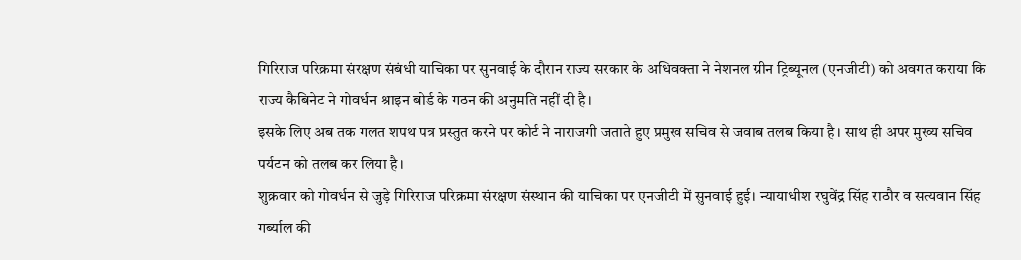गिरिराज परिक्रमा संरक्षण संबंधी याचिका पर सुनवाई के दौरान राज्य सरकार के अधिवक्ता ने नेशनल ग्रीन ट्रिब्यूनल (एनजीटी) को अवगत कराया कि राज्य कैबिनेट ने गोवर्धन श्राइन बोर्ड के गठन की अनुमति नहीं दी है।
इसके लिए अब तक गलत शपथ पत्र प्रस्तुत करने पर कोर्ट ने नाराजगी जताते हुए प्रमुख सचिव से जवाब तलब किया है। साथ ही अपर मुख्य सचिव पर्यटन को तलब कर लिया है।
शुक्रवार को गोवर्धन से जुड़े गिरिराज परिक्रमा संरक्षण संस्थान की याचिका पर एनजीटी में सुनवाई हुई। न्यायाधीश रघुवेंद्र सिंह राठौर व सत्यवान सिंह गर्ब्याल की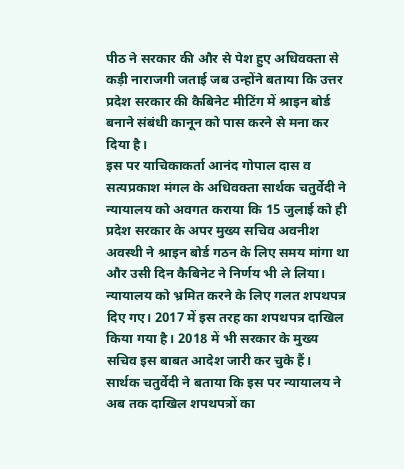पीठ ने सरकार की और से पेश हुए अधिवक्ता से कड़ी नाराजगी जताई जब उन्होंने बताया कि उत्तर प्रदेश सरकार की कैबिनेट मीटिंग में श्राइन बोर्ड बनाने संबंधी कानून को पास करने से मना कर दिया है।
इस पर याचिकाकर्ता आनंद गोपाल दास व सत्यप्रकाश मंगल के अधिवक्ता सार्थक चतुर्वेदी ने न्यायालय को अवगत कराया कि 15 जुलाई को ही प्रदेश सरकार के अपर मुख्य सचिव अवनीश अवस्थी ने श्राइन बोर्ड गठन के लिए समय मांगा था और उसी दिन कैबिनेट ने निर्णय भी ले लिया।
न्यायालय को भ्रमित करने के लिए गलत शपथपत्र दिए गए। 2017 में इस तरह का शपथपत्र दाखिल किया गया है। 2018 में भी सरकार के मुख्य सचिव इस बाबत आदेश जारी कर चुके हैं।
सार्थक चतुर्वेदी ने बताया कि इस पर न्यायालय ने अब तक दाखिल शपथपत्रों का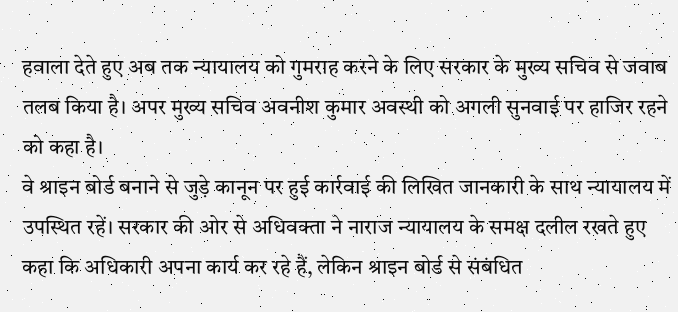हवाला देते हुए अब तक न्यायालय को गुमराह करने के लिए सरकार के मुख्य सचिव से जवाब तलब किया है। अपर मुख्य सचिव अवनीश कुमार अवस्थी को अगली सुनवाई पर हाजिर रहने को कहा है।
वे श्राइन बोर्ड बनाने से जुड़े कानून पर हुई कार्रवाई की लिखित जानकारी के साथ न्यायालय में उपस्थित रहें। सरकार की ओर से अधिवक्ता ने नाराज न्यायालय के समक्ष दलील रखते हुए कहा कि अधिकारी अपना कार्य कर रहे हैं, लेकिन श्राइन बोर्ड से संबंधित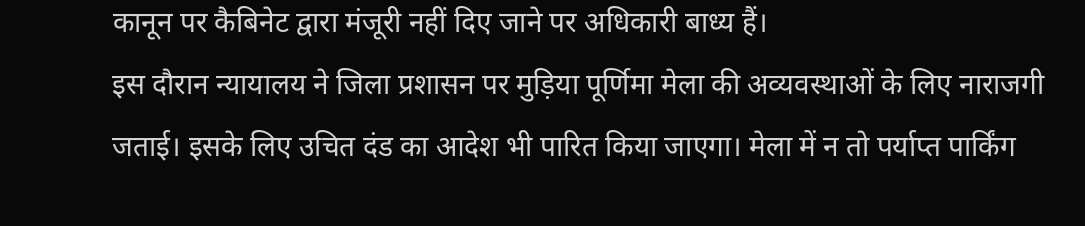कानून पर कैबिनेट द्वारा मंजूरी नहीं दिए जाने पर अधिकारी बाध्य हैं।
इस दौरान न्यायालय ने जिला प्रशासन पर मुड़िया पूर्णिमा मेला की अव्यवस्थाओं के लिए नाराजगी जताई। इसके लिए उचित दंड का आदेश भी पारित किया जाएगा। मेला में न तो पर्याप्त पार्किंग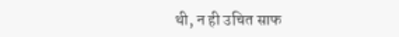थी, न ही उचित साफ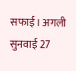सफाई। अगली सुनवाई 27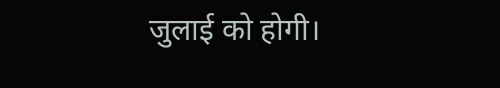जुलाई को होगी।